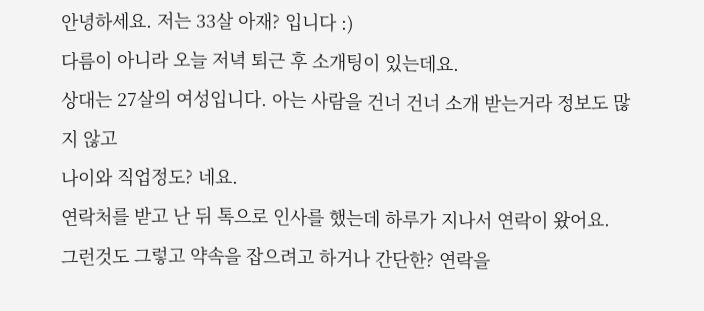안녕하세요. 저는 33살 아재? 입니다 :)
다름이 아니라 오늘 저녁 퇴근 후 소개팅이 있는데요.
상대는 27살의 여성입니다. 아는 사람을 건너 건너 소개 받는거라 정보도 많지 않고
나이와 직업정도? 네요.
연락처를 받고 난 뒤 톡으로 인사를 했는데 하루가 지나서 연락이 왔어요.
그런것도 그렇고 약속을 잡으려고 하거나 간단한? 연락을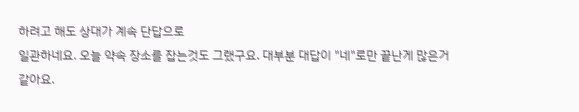하려고 해도 상대가 계속 단답으로
일관하네요. 오늘 약속 장소를 잡는것도 그랬구요. 대부분 대답이 "네"로만 끝난게 많은거 같아요.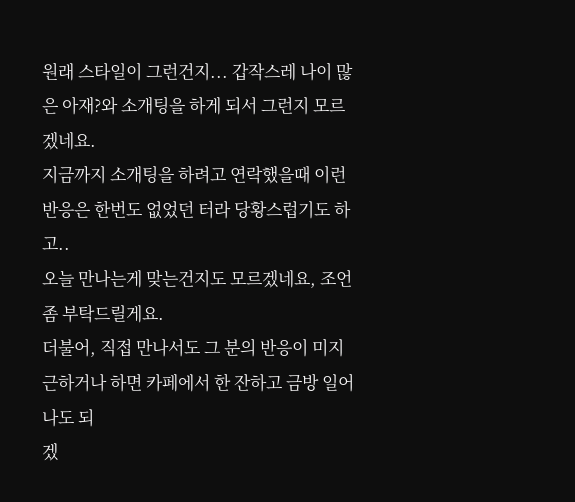원래 스타일이 그런건지... 갑작스레 나이 많은 아재?와 소개팅을 하게 되서 그런지 모르겠네요.
지금까지 소개팅을 하려고 연락했을때 이런 반응은 한번도 없었던 터라 당황스럽기도 하고..
오늘 만나는게 맞는건지도 모르겠네요, 조언 좀 부탁드릴게요.
더불어, 직접 만나서도 그 분의 반응이 미지근하거나 하면 카페에서 한 잔하고 금방 일어나도 되
겠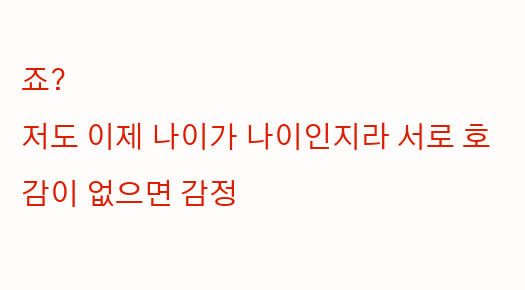죠?
저도 이제 나이가 나이인지라 서로 호감이 없으면 감정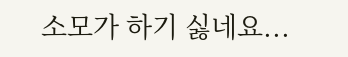소모가 하기 싫네요...